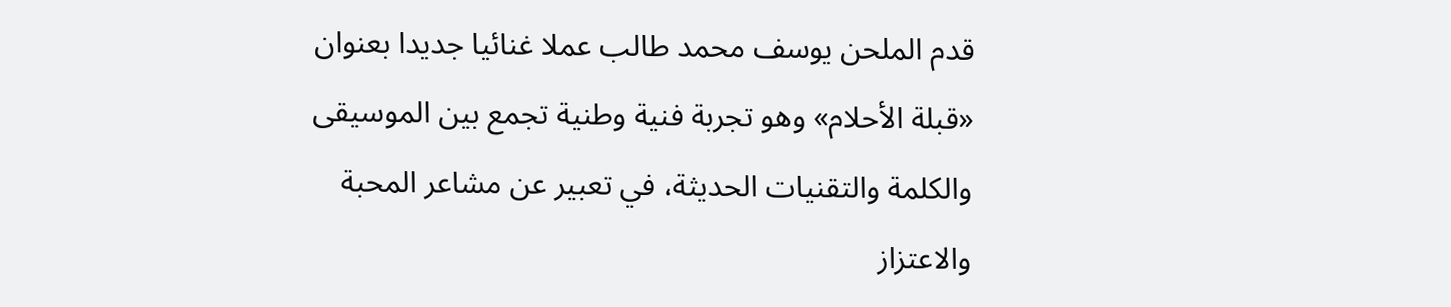قدم الملحن يوسف محمد طالب عملا غنائيا جديدا بعنوان «قبلة الأحلام» وهو تجربة فنية وطنية تجمع بين الموسيقى والكلمة والتقنيات الحديثة، في تعبير عن مشاعر المحبة والاعتزاز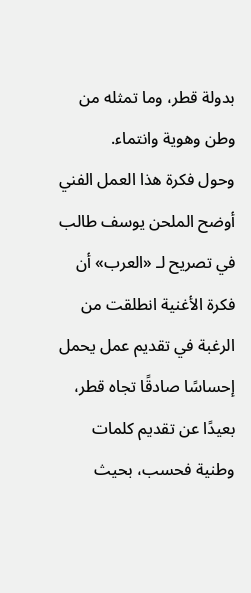بدولة قطر، وما تمثله من وطن وهوية وانتماء.
وحول فكرة هذا العمل الفني أوضح الملحن يوسف طالب في تصريح لـ «العرب» أن فكرة الأغنية انطلقت من الرغبة في تقديم عمل يحمل إحساسًا صادقًا تجاه قطر، بعيدًا عن تقديم كلمات وطنية فحسب، بحيث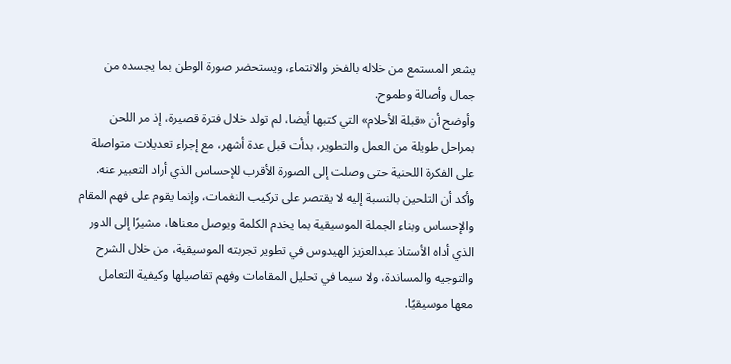يشعر المستمع من خلاله بالفخر والانتماء، ويستحضر صورة الوطن بما يجسده من جمال وأصالة وطموح.
وأوضح أن «قبلة الأحلام» التي كتبها أيضا، لم تولد خلال فترة قصيرة، إذ مر اللحن بمراحل طويلة من العمل والتطوير، بدأت قبل عدة أشهر، مع إجراء تعديلات متواصلة على الفكرة اللحنية حتى وصلت إلى الصورة الأقرب للإحساس الذي أراد التعبير عنه.
وأكد أن التلحين بالنسبة إليه لا يقتصر على تركيب النغمات، وإنما يقوم على فهم المقام والإحساس وبناء الجملة الموسيقية بما يخدم الكلمة ويوصل معناها، مشيرًا إلى الدور الذي أداه الأستاذ عبدالعزيز الهيدوس في تطوير تجربته الموسيقية، من خلال الشرح والتوجيه والمساندة، ولا سيما في تحليل المقامات وفهم تفاصيلها وكيفية التعامل معها موسيقيًا.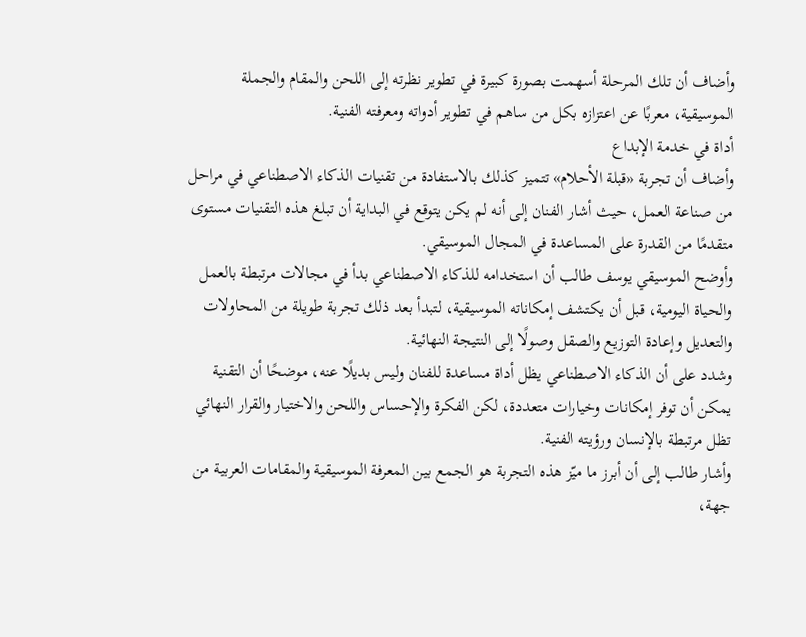وأضاف أن تلك المرحلة أسهمت بصورة كبيرة في تطوير نظرته إلى اللحن والمقام والجملة الموسيقية، معربًا عن اعتزازه بكل من ساهم في تطوير أدواته ومعرفته الفنية.
أداة في خدمة الإبداع
وأضاف أن تجربة «قبلة الأحلام» تتميز كذلك بالاستفادة من تقنيات الذكاء الاصطناعي في مراحل من صناعة العمل، حيث أشار الفنان إلى أنه لم يكن يتوقع في البداية أن تبلغ هذه التقنيات مستوى متقدمًا من القدرة على المساعدة في المجال الموسيقي.
وأوضح الموسيقي يوسف طالب أن استخدامه للذكاء الاصطناعي بدأ في مجالات مرتبطة بالعمل والحياة اليومية، قبل أن يكتشف إمكاناته الموسيقية، لتبدأ بعد ذلك تجربة طويلة من المحاولات والتعديل وإعادة التوزيع والصقل وصولًا إلى النتيجة النهائية.
وشدد على أن الذكاء الاصطناعي يظل أداة مساعدة للفنان وليس بديلًا عنه، موضحًا أن التقنية يمكن أن توفر إمكانات وخيارات متعددة، لكن الفكرة والإحساس واللحن والاختيار والقرار النهائي تظل مرتبطة بالإنسان ورؤيته الفنية.
وأشار طالب إلى أن أبرز ما ميّز هذه التجربة هو الجمع بين المعرفة الموسيقية والمقامات العربية من جهة،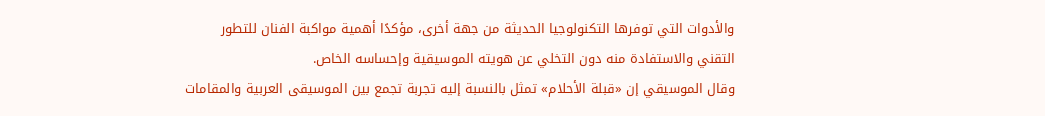والأدوات التي توفرها التكنولوجيا الحديثة من جهة أخرى، مؤكدًا أهمية مواكبة الفنان للتطور التقني والاستفادة منه دون التخلي عن هويته الموسيقية وإحساسه الخاص.
وقال الموسيقي إن «قبلة الأحلام» تمثل بالنسبة إليه تجربة تجمع بين الموسيقى العربية والمقامات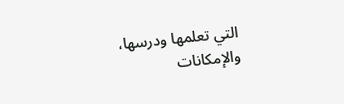التي تعلمها ودرسها، والإمكانات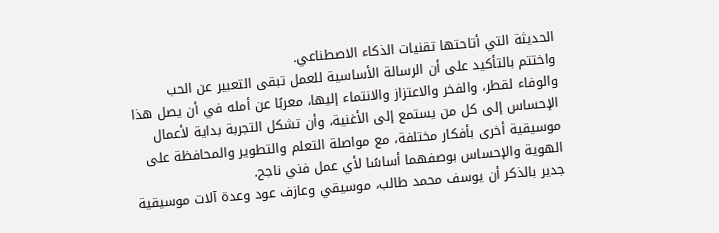الحديثة التي أتاحتها تقنيات الذكاء الاصطناعي.
واختتم بالتأكيد على أن الرسالة الأساسية للعمل تبقى التعبير عن الحب والوفاء لقطر، والفخر والاعتزاز والانتماء إليها، معربًا عن أمله في أن يصل هذا الإحساس إلى كل من يستمع إلى الأغنية، وأن تشكل التجربة بداية لأعمال موسيقية أخرى بأفكار مختلفة، مع مواصلة التعلم والتطوير والمحافظة على الهوية والإحساس بوصفهما أساسًا لأي عمل فني ناجح.
جدير بالذكر أن يوسف محمد طالب، موسيقي وعازف عود وعدة آلات موسيقية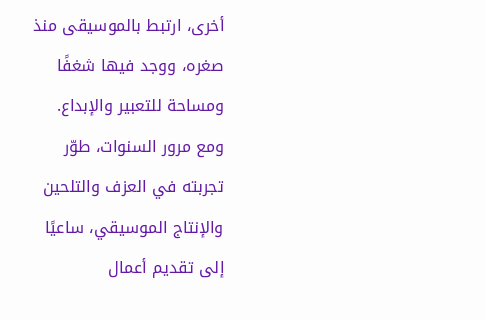أخرى، ارتبط بالموسيقى منذ صغره، ووجد فيها شغفًا ومساحة للتعبير والإبداع. ومع مرور السنوات، طوّر تجربته في العزف والتلحين والإنتاج الموسيقي، ساعيًا إلى تقديم أعمال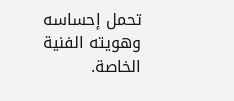تحمل إحساسه وهويته الفنية الخاصة.